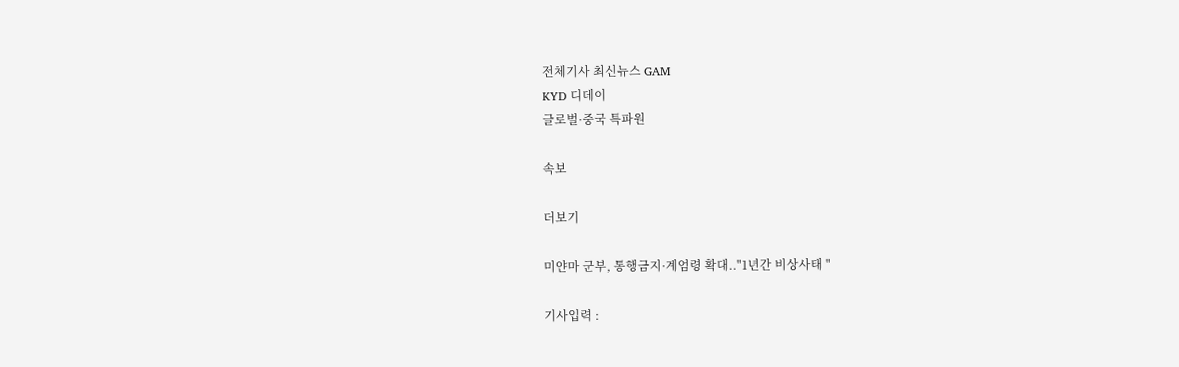전체기사 최신뉴스 GAM
KYD 디데이
글로벌·중국 특파원

속보

더보기

미얀마 군부, 통행금지·계엄령 확대.."1년간 비상사태 "

기사입력 :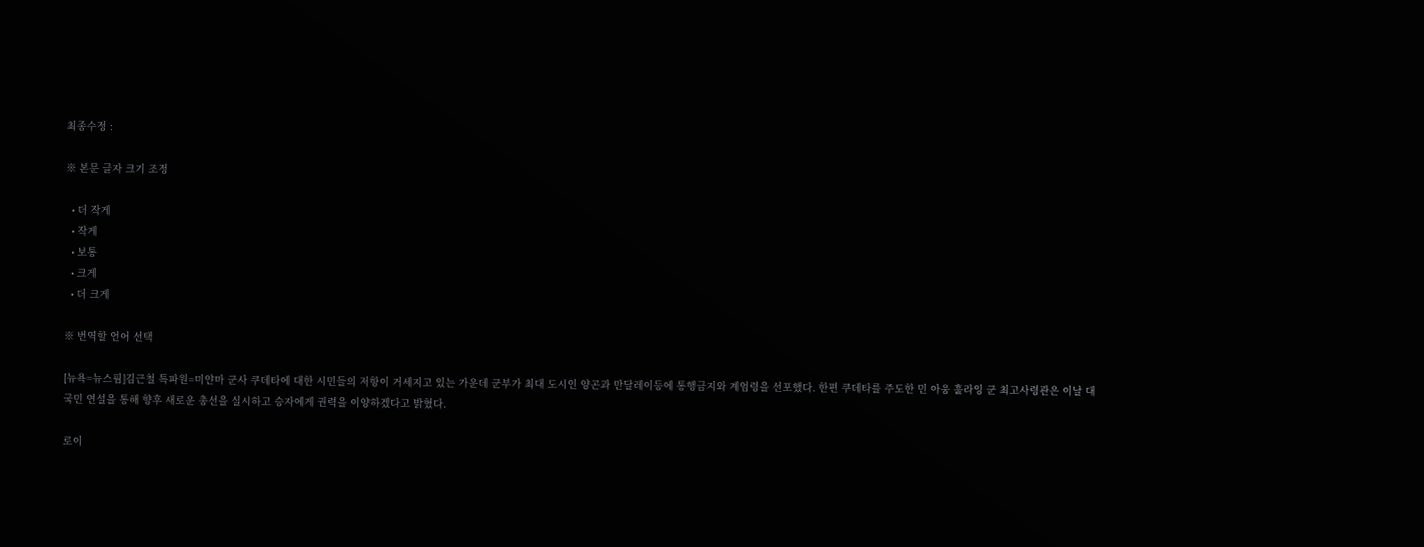최종수정 :

※ 본문 글자 크기 조정

  • 더 작게
  • 작게
  • 보통
  • 크게
  • 더 크게

※ 번역할 언어 선택

[뉴욕=뉴스핌]김근철 특파원=미얀마 군사 쿠데타에 대한 시민들의 저항이 거세지고 있는 가운데 군부가 최대 도시인 양곤과 만달레이등에 통행금지와 계엄령을 선포했다. 한편 쿠데타를 주도한 민 아웅 훌라잉 군 최고사령관은 이날 대국민 연설을 통해 향후 새로운 총선을 실시하고 승자에게 권력을 이양하겠다고 밝혔다.

로이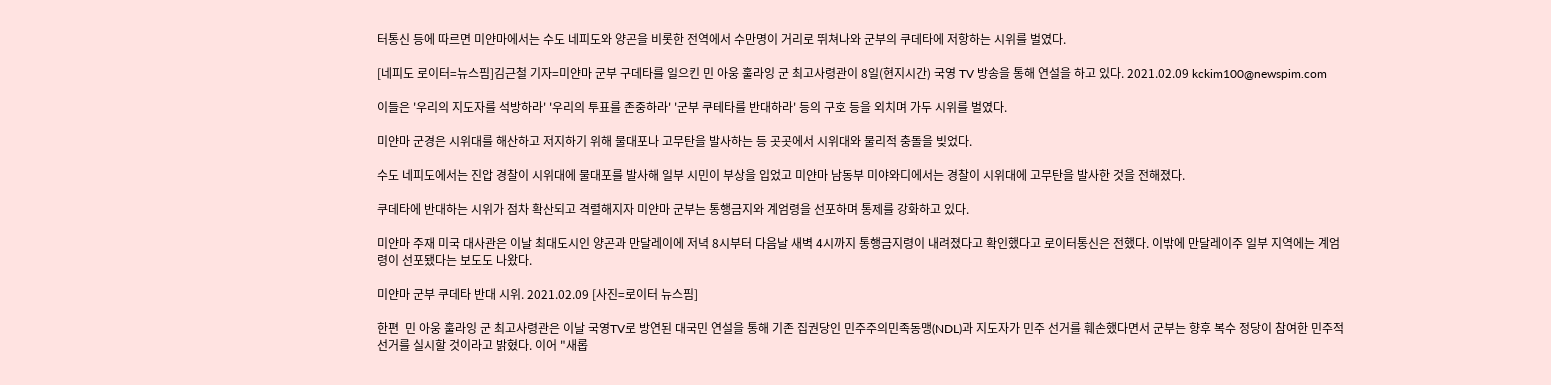터통신 등에 따르면 미얀마에서는 수도 네피도와 양곤을 비롯한 전역에서 수만명이 거리로 뛰쳐나와 군부의 쿠데타에 저항하는 시위를 벌였다.

[네피도 로이터=뉴스핌]김근철 기자=미얀마 군부 구데타를 일으킨 민 아웅 훌라잉 군 최고사령관이 8일(현지시간) 국영 TV 방송을 통해 연설을 하고 있다. 2021.02.09 kckim100@newspim.com

이들은 '우리의 지도자를 석방하라' '우리의 투표를 존중하라' '군부 쿠테타를 반대하라' 등의 구호 등을 외치며 가두 시위를 벌였다.

미얀마 군경은 시위대를 해산하고 저지하기 위해 물대포나 고무탄을 발사하는 등 곳곳에서 시위대와 물리적 충돌을 빚었다.

수도 네피도에서는 진압 경찰이 시위대에 물대포를 발사해 일부 시민이 부상을 입었고 미얀마 남동부 미야와디에서는 경찰이 시위대에 고무탄을 발사한 것을 전해졌다.

쿠데타에 반대하는 시위가 점차 확산되고 격렬해지자 미얀마 군부는 통행금지와 계엄령을 선포하며 통제를 강화하고 있다.

미얀마 주재 미국 대사관은 이날 최대도시인 양곤과 만달레이에 저녁 8시부터 다음날 새벽 4시까지 통행금지령이 내려졌다고 확인했다고 로이터통신은 전했다. 이밖에 만달레이주 일부 지역에는 계엄령이 선포됐다는 보도도 나왔다.

미얀마 군부 쿠데타 반대 시위. 2021.02.09 [사진=로이터 뉴스핌]

한편  민 아웅 훌라잉 군 최고사령관은 이날 국영TV로 방연된 대국민 연설을 통해 기존 집권당인 민주주의민족동맹(NDL)과 지도자가 민주 선거를 훼손했다면서 군부는 향후 복수 정당이 참여한 민주적 선거를 실시할 것이라고 밝혔다. 이어 "새롭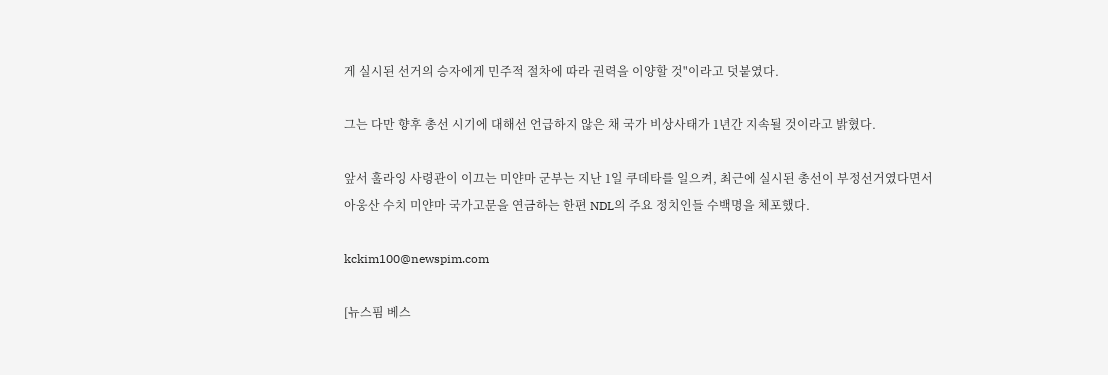게 실시된 선거의 승자에게 민주적 절차에 따라 권력을 이양할 것"이라고 덧붙였다.

그는 다만 향후 총선 시기에 대해선 언급하지 않은 채 국가 비상사태가 1년간 지속될 것이라고 밝혔다.

앞서 훌라잉 사령관이 이끄는 미얀마 군부는 지난 1일 쿠데타를 일으켜, 최근에 실시된 총선이 부정선거였다면서 아웅산 수치 미얀마 국가고문을 연금하는 한편 NDL의 주요 정치인들 수백명을 체포했다.

kckim100@newspim.com

[뉴스핌 베스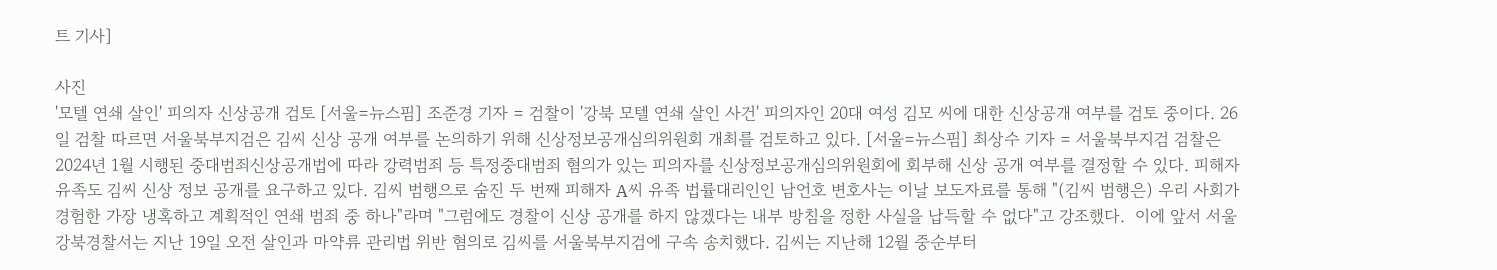트 기사]

사진
'모텔 연쇄 살인' 피의자 신상공개 검토 [서울=뉴스핌] 조준경 기자 = 검찰이 '강북 모텔 연쇄 살인 사건' 피의자인 20대 여성 김모 씨에 대한 신상공개 여부를 검토 중이다. 26일 검찰 따르면 서울북부지검은 김씨 신상 공개 여부를 논의하기 위해 신상정보공개심의위원회 개최를 검토하고 있다. [서울=뉴스핌] 최상수 기자 = 서울북부지검 검찰은 2024년 1월 시행된 중대범죄신상공개법에 따라 강력범죄 등 특정중대범죄 혐의가 있는 피의자를 신상정보공개심의위원회에 회부해 신상 공개 여부를 결정할 수 있다. 피해자 유족도 김씨 신상 정보 공개를 요구하고 있다. 김씨 범행으로 숨진 두 번째 피해자 A씨 유족 법률대리인인 남언호 변호사는 이날 보도자료를 통해 "(김씨 범행은) 우리 사회가 경험한 가장 냉혹하고 계획적인 연쇄 범죄 중 하나"라며 "그럼에도 경찰이 신상 공개를 하지 않겠다는 내부 방침을 정한 사실을 납득할 수 없다"고 강조했다.  이에 앞서 서울 강북경찰서는 지난 19일 오전 살인과 마약류 관리법 위반 혐의로 김씨를 서울북부지검에 구속 송치했다. 김씨는 지난해 12월 중순부터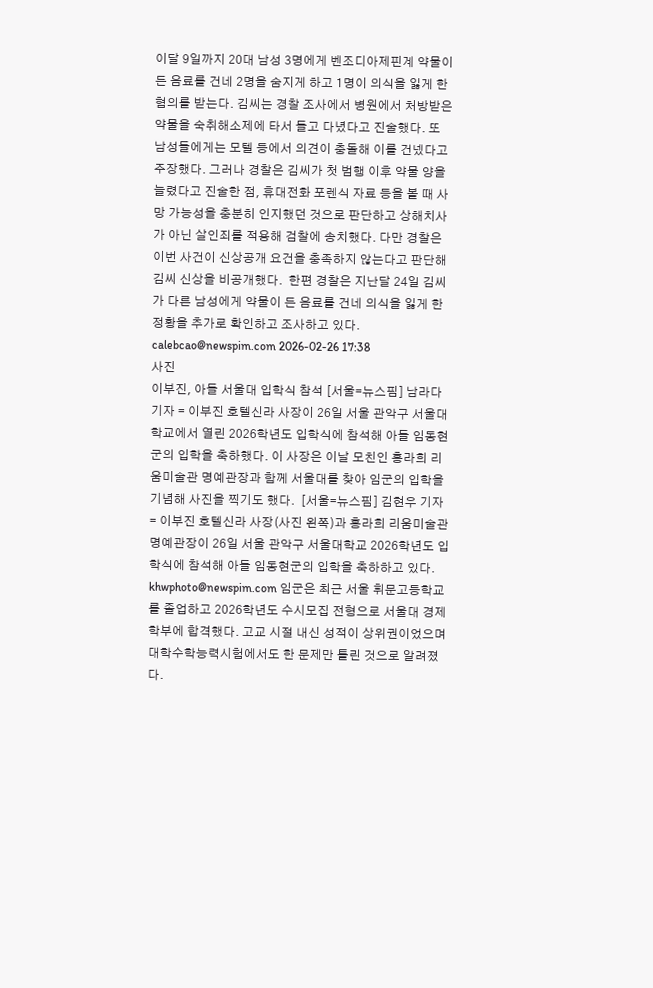이달 9일까지 20대 남성 3명에게 벤조디아제핀계 약물이 든 음료를 건네 2명을 숨지게 하고 1명이 의식을 잃게 한 혐의를 받는다. 김씨는 경찰 조사에서 병원에서 처방받은 약물을 숙취해소제에 타서 들고 다녔다고 진술했다. 또 남성들에게는 모텔 등에서 의견이 충돌해 이를 건넸다고 주장했다. 그러나 경찰은 김씨가 첫 범행 이후 약물 양을 늘렸다고 진술한 점, 휴대전화 포렌식 자료 등을 볼 때 사망 가능성을 충분히 인지했던 것으로 판단하고 상해치사가 아닌 살인죄를 적용해 검찰에 송치했다. 다만 경찰은 이번 사건이 신상공개 요건을 충족하지 않는다고 판단해 김씨 신상을 비공개했다.  한편 경찰은 지난달 24일 김씨가 다른 남성에게 약물이 든 음료를 건네 의식을 잃게 한 정황을 추가로 확인하고 조사하고 있다. calebcao@newspim.com 2026-02-26 17:38
사진
이부진, 아들 서울대 입학식 참석 [서울=뉴스핌] 남라다 기자 = 이부진 호텔신라 사장이 26일 서울 관악구 서울대학교에서 열린 2026학년도 입학식에 참석해 아들 임동현군의 입학을 축하했다. 이 사장은 이날 모친인 홍라희 리움미술관 명예관장과 함께 서울대를 찾아 임군의 입학을 기념해 사진을 찍기도 했다.  [서울=뉴스핌] 김현우 기자 = 이부진 호텔신라 사장(사진 왼쪽)과 홍라희 리움미술관 명예관장이 26일 서울 관악구 서울대학교 2026학년도 입학식에 참석해 아들 임동현군의 입학을 축하하고 있다.  khwphoto@newspim.com 임군은 최근 서울 휘문고등학교를 졸업하고 2026학년도 수시모집 전형으로 서울대 경제학부에 합격했다. 고교 시절 내신 성적이 상위권이었으며 대학수학능력시험에서도 한 문제만 틀린 것으로 알려졌다.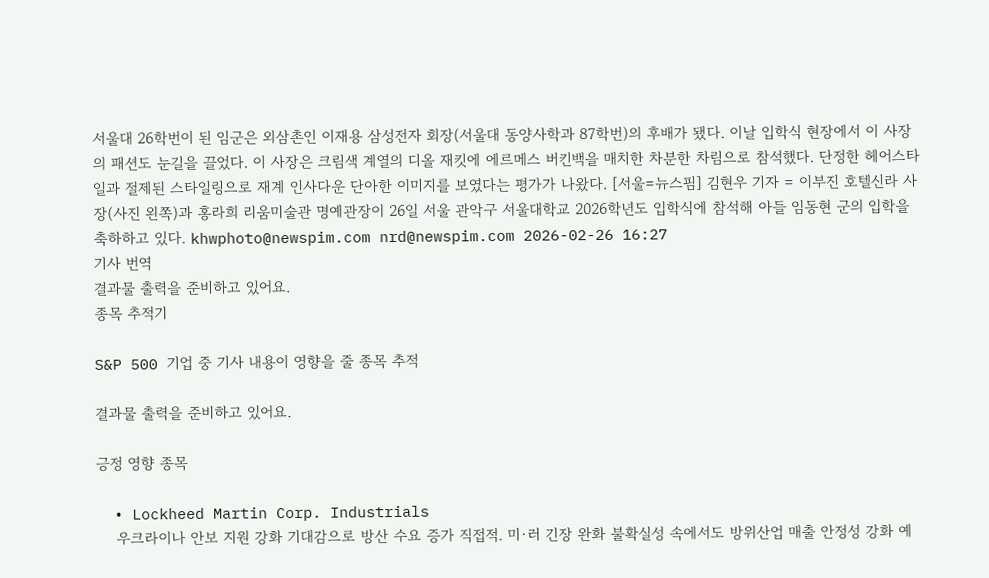서울대 26학번이 된 임군은 외삼촌인 이재용 삼성전자 회장(서울대 동양사학과 87학번)의 후배가 됐다. 이날 입학식 현장에서 이 사장의 패션도 눈길을 끌었다. 이 사장은 크림색 계열의 디올 재킷에 에르메스 버킨백을 매치한 차분한 차림으로 참석했다. 단정한 헤어스타일과 절제된 스타일링으로 재계 인사다운 단아한 이미지를 보였다는 평가가 나왔다. [서울=뉴스핌] 김현우 기자 = 이부진 호텔신라 사장(사진 왼쪽)과 홍라희 리움미술관 명예관장이 26일 서울 관악구 서울대학교 2026학년도 입학식에 참석해 아들 임동현 군의 입학을 축하하고 있다. khwphoto@newspim.com nrd@newspim.com 2026-02-26 16:27
기사 번역
결과물 출력을 준비하고 있어요.
종목 추적기

S&P 500 기업 중 기사 내용이 영향을 줄 종목 추적

결과물 출력을 준비하고 있어요.

긍정 영향 종목

  • Lockheed Martin Corp. Industrials
    우크라이나 안보 지원 강화 기대감으로 방산 수요 증가 직접적. 미·러 긴장 완화 불확실성 속에서도 방위산업 매출 안정성 강화 예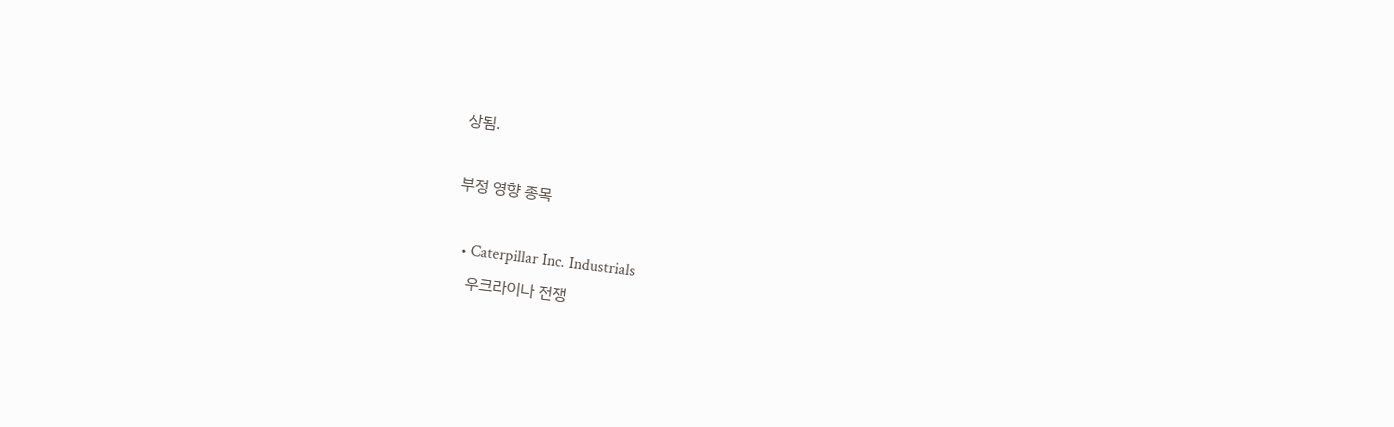상됨.

부정 영향 종목

  • Caterpillar Inc. Industrials
    우크라이나 전쟁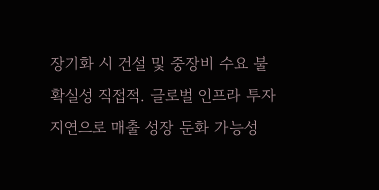장기화 시 건설 및 중장비 수요 불확실성 직접적. 글로벌 인프라 투자 지연으로 매출 성장 둔화 가능성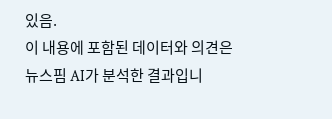있음.
이 내용에 포함된 데이터와 의견은 뉴스핌 AI가 분석한 결과입니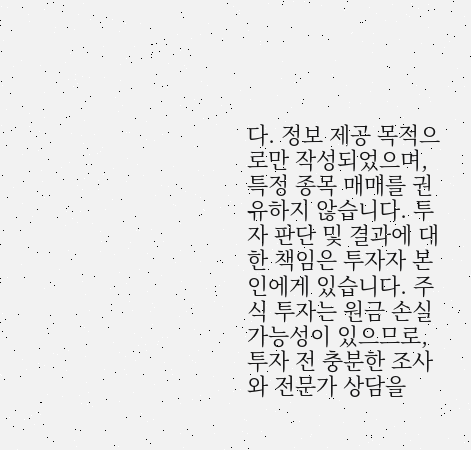다. 정보 제공 목적으로만 작성되었으며, 특정 종목 매매를 권유하지 않습니다. 투자 판단 및 결과에 대한 책임은 투자자 본인에게 있습니다. 주식 투자는 원금 손실 가능성이 있으므로, 투자 전 충분한 조사와 전문가 상담을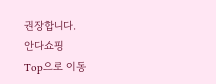권장합니다.
안다쇼핑
Top으로 이동